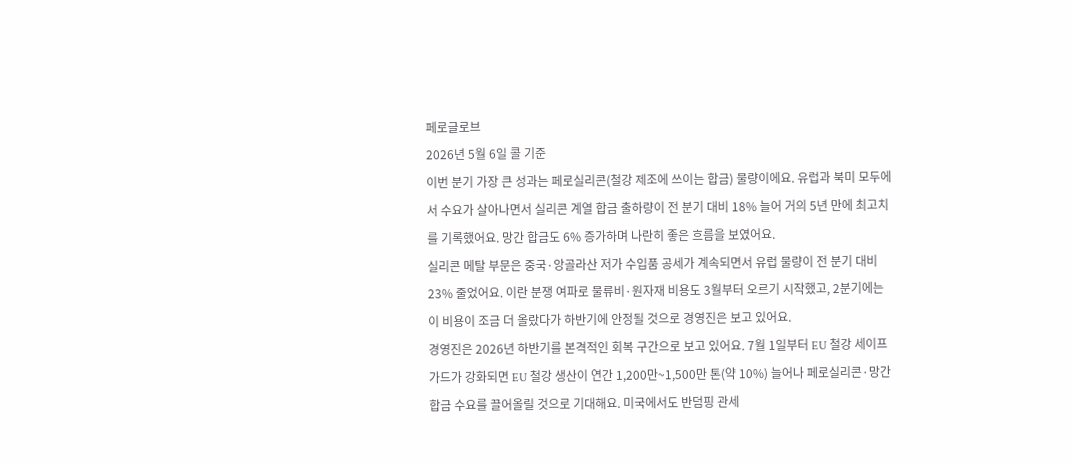페로글로브
2026년 5월 6일 콜 기준
이번 분기 가장 큰 성과는 페로실리콘(철강 제조에 쓰이는 합금) 물량이에요. 유럽과 북미 모두에서 수요가 살아나면서 실리콘 계열 합금 출하량이 전 분기 대비 18% 늘어 거의 5년 만에 최고치를 기록했어요. 망간 합금도 6% 증가하며 나란히 좋은 흐름을 보였어요.
실리콘 메탈 부문은 중국·앙골라산 저가 수입품 공세가 계속되면서 유럽 물량이 전 분기 대비 23% 줄었어요. 이란 분쟁 여파로 물류비·원자재 비용도 3월부터 오르기 시작했고, 2분기에는 이 비용이 조금 더 올랐다가 하반기에 안정될 것으로 경영진은 보고 있어요.
경영진은 2026년 하반기를 본격적인 회복 구간으로 보고 있어요. 7월 1일부터 EU 철강 세이프가드가 강화되면 EU 철강 생산이 연간 1,200만~1,500만 톤(약 10%) 늘어나 페로실리콘·망간 합금 수요를 끌어올릴 것으로 기대해요. 미국에서도 반덤핑 관세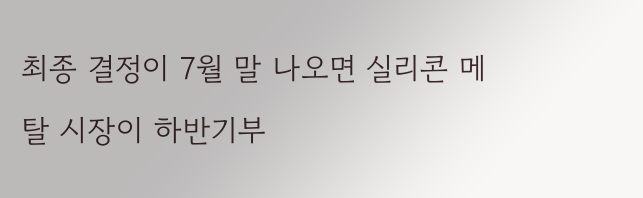최종 결정이 7월 말 나오면 실리콘 메탈 시장이 하반기부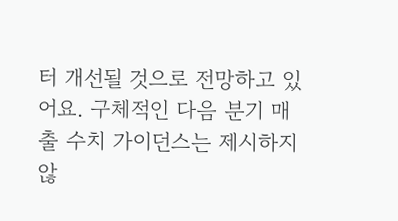터 개선될 것으로 전망하고 있어요. 구체적인 다음 분기 매출 수치 가이던스는 제시하지 않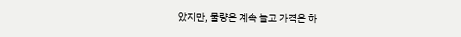았지만, 물량은 계속 늘고 가격은 하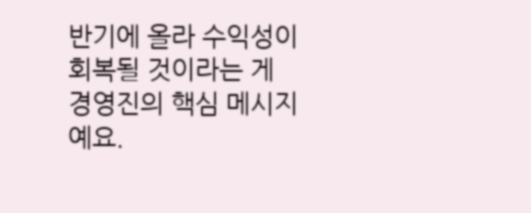반기에 올라 수익성이 회복될 것이라는 게 경영진의 핵심 메시지예요.